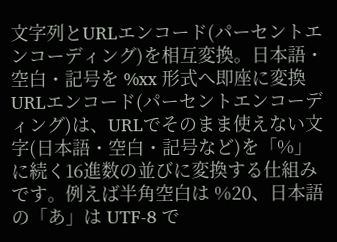文字列とURLエンコード(パーセントエンコーディング)を相互変換。日本語・空白・記号を %xx 形式へ即座に変換
URLエンコード(パーセントエンコーディング)は、URLでそのまま使えない文字(日本語・空白・記号など)を「%」に続く16進数の並びに変換する仕組みです。例えば半角空白は %20、日本語の「あ」は UTF-8 で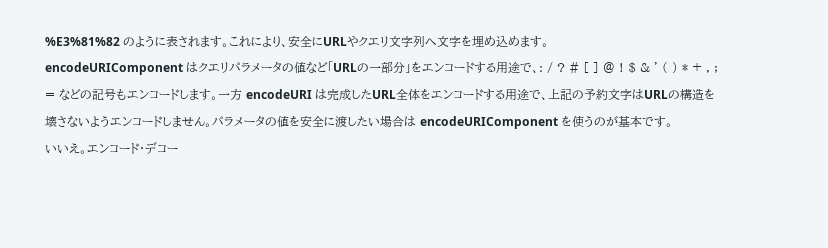%E3%81%82 のように表されます。これにより、安全にURLやクエリ文字列へ文字を埋め込めます。
encodeURIComponent はクエリパラメータの値など「URLの一部分」をエンコードする用途で、: / ? # [ ] @ ! $ & ' ( ) * + , ; = などの記号もエンコードします。一方 encodeURI は完成したURL全体をエンコードする用途で、上記の予約文字はURLの構造を壊さないようエンコードしません。パラメータの値を安全に渡したい場合は encodeURIComponent を使うのが基本です。
いいえ。エンコード・デコー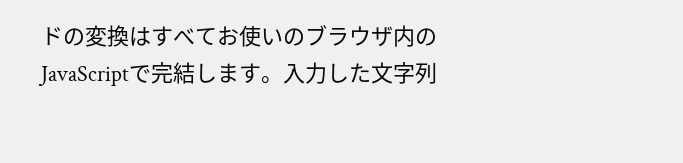ドの変換はすべてお使いのブラウザ内のJavaScriptで完結します。入力した文字列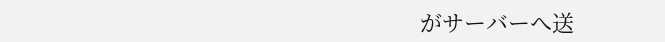がサーバーへ送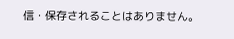信・保存されることはありません。